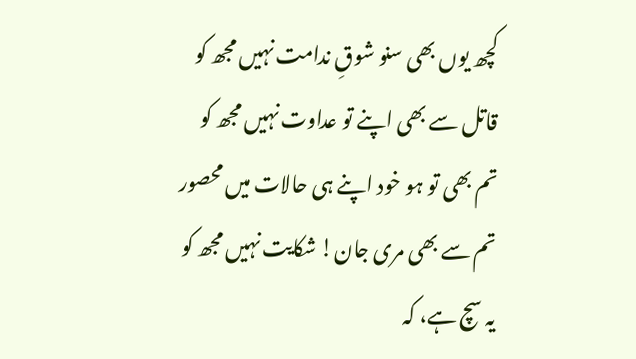کچھ یوں بھی سنو شوقِ ندامت نہیں مجھ کو
قاتل سے بھی اپنے تو عداوت نہیں مجھ کو
تم بھی تو ہو خود اپنے ہی حالات میں محصور
تم سے بھی مری جان! شکایت نہیں مجھ کو
یہ سچ ہے، کہ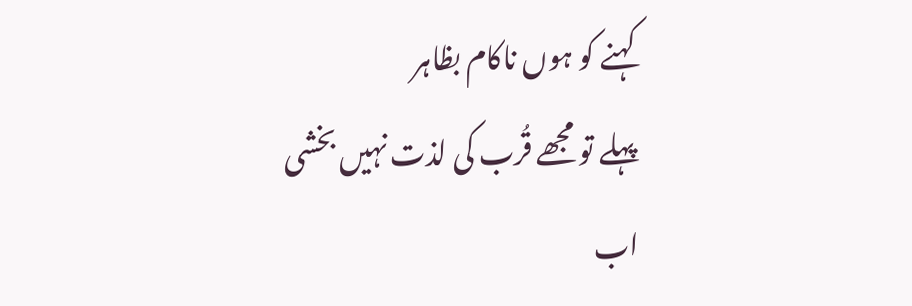کہنے کو ہوں ناکام بظاہر
پہلے تو مجھے قُرب کی لذت نہیں بخشی
اب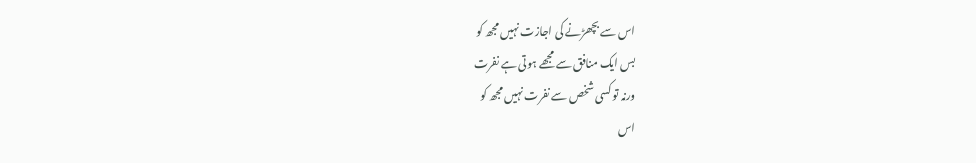اس سے بچھڑنے کی اجازت نہیں مجھ کو
بس ایک منافق سے مجھے ہوتی ہے نفرت
ورنہ تو کسی شخص سے نفرت نہیں مجھ کو
اس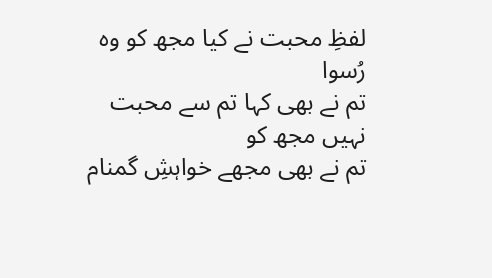لفظِ محبت نے کیا مجھ کو وہ رُسوا
تم نے بھی کہا تم سے محبت نہیں مجھ کو
تم نے بھی مجھے خواہشِ گمنام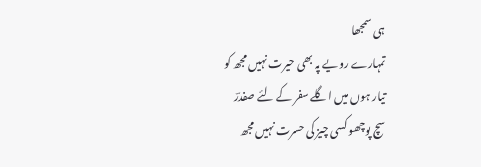ہی سمجھا
تمہارے رویے پہ بھی حیرت نہیں مجھ کو
تیار ہوں میں اگلے سفر کے لئے صفدرؔ
سچ پوچھو کسی چیز کی حسرت نہیں مجھ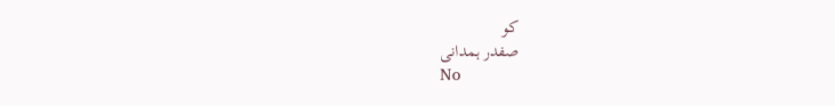کو
صفدر ہمدانی
No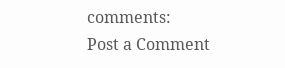comments:
Post a Comment